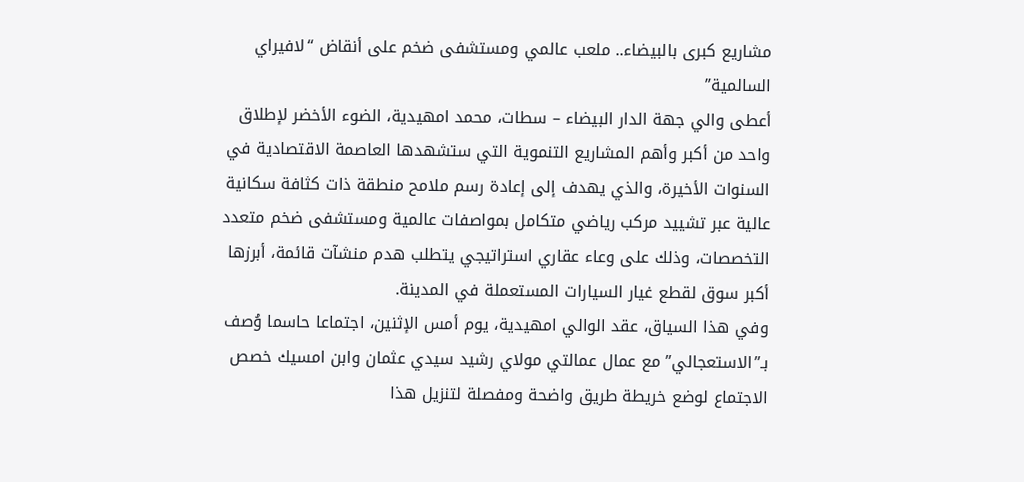مشاريع كبرى بالبيضاء.. ملعب عالمي ومستشفى ضخم على أنقاض “لافيراي السالمية”
أعطى والي جهة الدار البيضاء – سطات، محمد امهيدية، الضوء الأخضر لإطلاق واحد من أكبر وأهم المشاريع التنموية التي ستشهدها العاصمة الاقتصادية في السنوات الأخيرة، والذي يهدف إلى إعادة رسم ملامح منطقة ذات كثافة سكانية عالية عبر تشييد مركب رياضي متكامل بمواصفات عالمية ومستشفى ضخم متعدد التخصصات، وذلك على وعاء عقاري استراتيجي يتطلب هدم منشآت قائمة، أبرزها أكبر سوق لقطع غيار السيارات المستعملة في المدينة.
وفي هذا السياق، عقد الوالي امهيدية، يوم أمس الإثنين، اجتماعا حاسما وُصف بـ”الاستعجالي” مع عمال عمالتي مولاي رشيد سيدي عثمان وابن امسيك خصص الاجتماع لوضع خريطة طريق واضحة ومفصلة لتنزيل هذا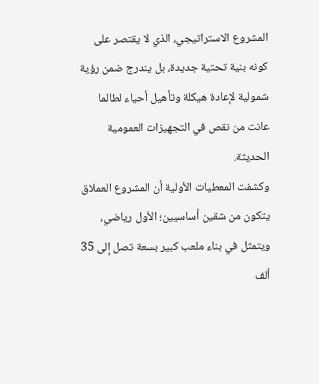المشروع الاستراتيجي، الذي لا يقتصر على كونه بنية تحتية جديدة، بل يندرج ضمن رؤية شمولية لإعادة هيكلة وتأهيل أحياء لطالما عانت من نقص في التجهيزات العمومية الحديثة.
وكشفت المعطيات الأولية أن المشروع العملاق يتكون من شقين أساسيين؛ الأول رياضي، ويتمثل في بناء ملعب كبير بسعة تصل إلى 35 ألف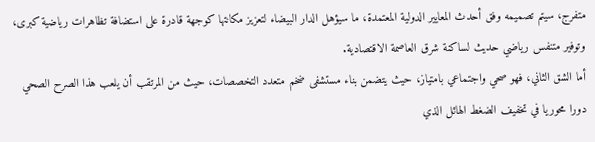متفرج، سيتم تصميمه وفق أحدث المعايير الدولية المعتمدة، ما سيؤهل الدار البيضاء لتعزيز مكانتها كوجهة قادرة على استضافة تظاهرات رياضية كبرى، وتوفير متنفس رياضي حديث لساكنة شرق العاصمة الاقتصادية.
أما الشق الثاني، فهو صحي واجتماعي بامتياز، حيث يتضمن بناء مستشفى ضخم متعدد التخصصات، حيث من المرتقب أن يلعب هذا الصرح الصحي دورا محوريا في تخفيف الضغط الهائل الذي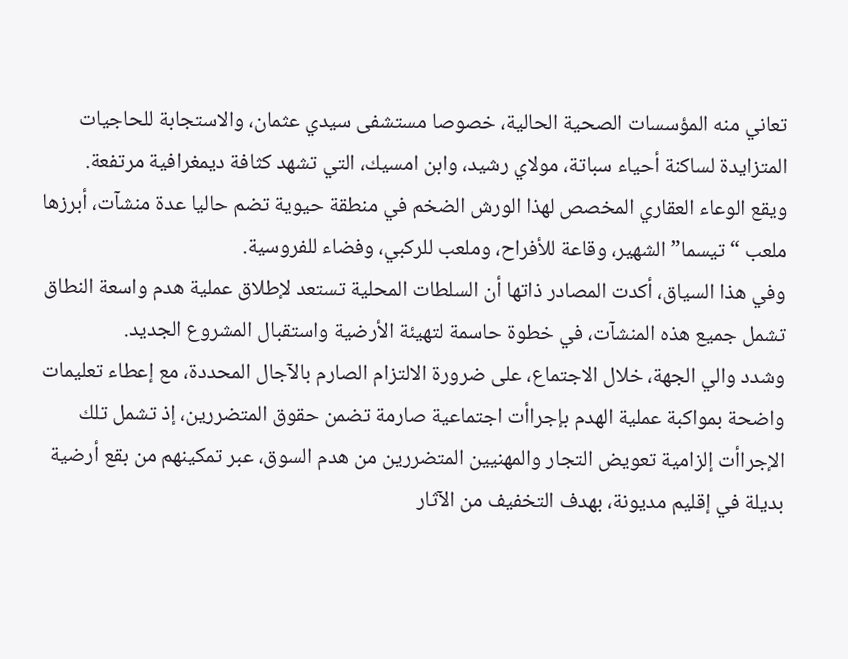تعاني منه المؤسسات الصحية الحالية، خصوصا مستشفى سيدي عثمان، والاستجابة للحاجيات المتزايدة لساكنة أحياء سباتة، مولاي رشيد، وابن امسيك، التي تشهد كثافة ديمغرافية مرتفعة.
ويقع الوعاء العقاري المخصص لهذا الورش الضخم في منطقة حيوية تضم حاليا عدة منشآت، أبرزها ملعب “تيسما” الشهير، وقاعة للأفراح، وملعب للركبي، وفضاء للفروسية.
وفي هذا السياق، أكدت المصادر ذاتها أن السلطات المحلية تستعد لإطلاق عملية هدم واسعة النطاق تشمل جميع هذه المنشآت، في خطوة حاسمة لتهيئة الأرضية واستقبال المشروع الجديد.
وشدد والي الجهة، خلال الاجتماع، على ضرورة الالتزام الصارم بالآجال المحددة، مع إعطاء تعليمات واضحة بمواكبة عملية الهدم بإجراأت اجتماعية صارمة تضمن حقوق المتضررين، إذ تشمل تلك الإجراأت إلزامية تعويض التجار والمهنيين المتضررين من هدم السوق، عبر تمكينهم من بقع أرضية بديلة في إقليم مديونة، بهدف التخفيف من الآثار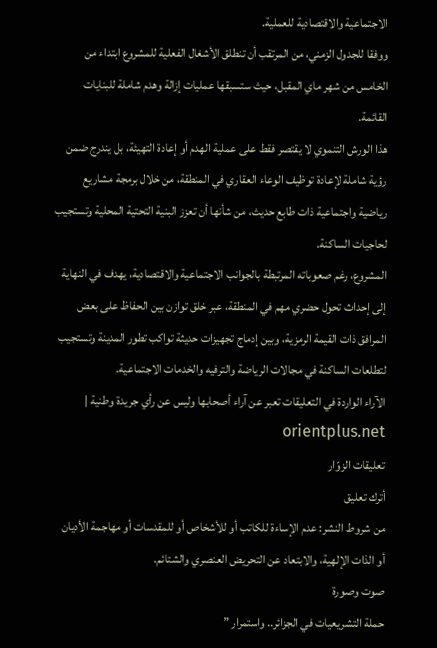الاجتماعية والاقتصادية للعملية.
ووفقا للجدول الزمني، من المرتقب أن تنطلق الأشغال الفعلية للمشروع ابتداء من الخامس من شهر ماي المقبل، حيث ستسبقها عمليات إزالة وهدم شاملة للبنايات القائمة.
هذا الورش التنموي لا يقتصر فقط على عملية الهدم أو إعادة التهيئة، بل يندرج ضمن رؤية شاملة لإعادة توظيف الوعاء العقاري في المنطقة، من خلال برمجة مشاريع رياضية واجتماعية ذات طابع حديث، من شأنها أن تعزز البنية التحتية المحلية وتستجيب لحاجيات الساكنة.
المشروع، رغم صعوباته المرتبطة بالجوانب الاجتماعية والاقتصادية، يهدف في النهاية إلى إحداث تحول حضري مهم في المنطقة، عبر خلق توازن بين الحفاظ على بعض المرافق ذات القيمة الرمزية، وبين إدماج تجهيزات حديثة تواكب تطور المدينة وتستجيب لتطلعات الساكنة في مجالات الرياضة والترفيه والخدمات الاجتماعية.
الآراء الواردة في التعليقات تعبر عن آراء أصحابها وليس عن رأي جريدة وطنية | orientplus.net
تعليقات الزوّار
أترك تعليق
من شروط النشر: عدم الإساءة للكاتب أو للأشخاص أو للمقدسات أو مهاجمة الأديان أو الذات الإلهية، والابتعاد عن التحريض العنصري والشتائم.
صوت وصورة
حملة التشريعيات في الجزائر.. واستمرار ”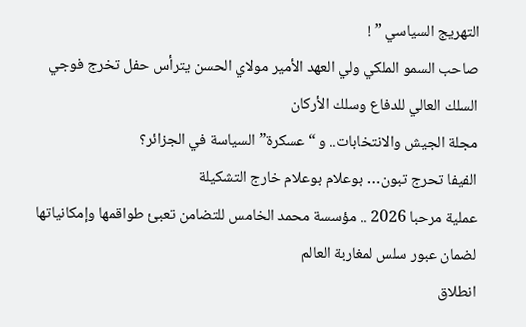التهريج السياسي ” !
صاحب السمو الملكي ولي العهد الأمير مولاي الحسن يترأس حفل تخرج فوجي السلك العالي للدفاع وسلك الأركان
مجلة الجيش والانتخابات.. و “عسكرة” السياسة في الجزائر؟
الفيفا تحرج تبون… بوعلام بوعلام خارج التشكيلة
عملية مرحبا 2026 .. مؤسسة محمد الخامس للتضامن تعبئ طواقمها وإمكانياتها لضمان عبور سلس لمغاربة العالم
انطلاق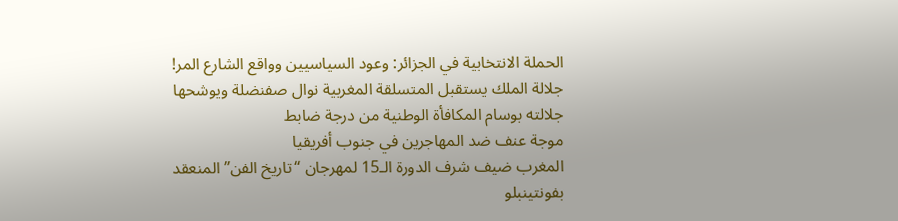الحملة الانتخابية في الجزائر: وعود السياسيين وواقع الشارع المر!
جلالة الملك يستقبل المتسلقة المغربية نوال صفنضلة ويوشحها جلالته بوسام المكافأة الوطنية من درجة ضابط
موجة عنف ضد المهاجرين في جنوب أفريقيا
المغرب ضيف شرف الدورة الـ15 لمهرجان “تاريخ الفن” المنعقد بفونتينبلو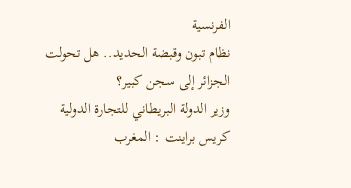الفرنسية
نظام تبون وقبضة الحديد.. هل تحولت الجزائر إلى سجن كبير؟
وزير الدولة البريطاني للتجارة الدولية كريس براينت : المغرب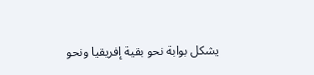يشكل بوابة نحو بقية إفريقيا ونحو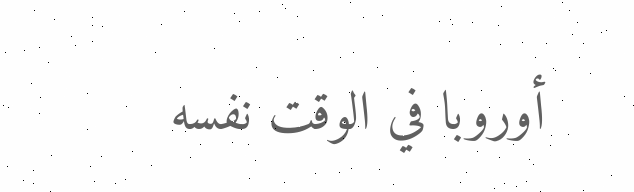أوروبا في الوقت نفسه